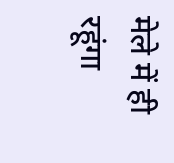मेले में ही रहूंगा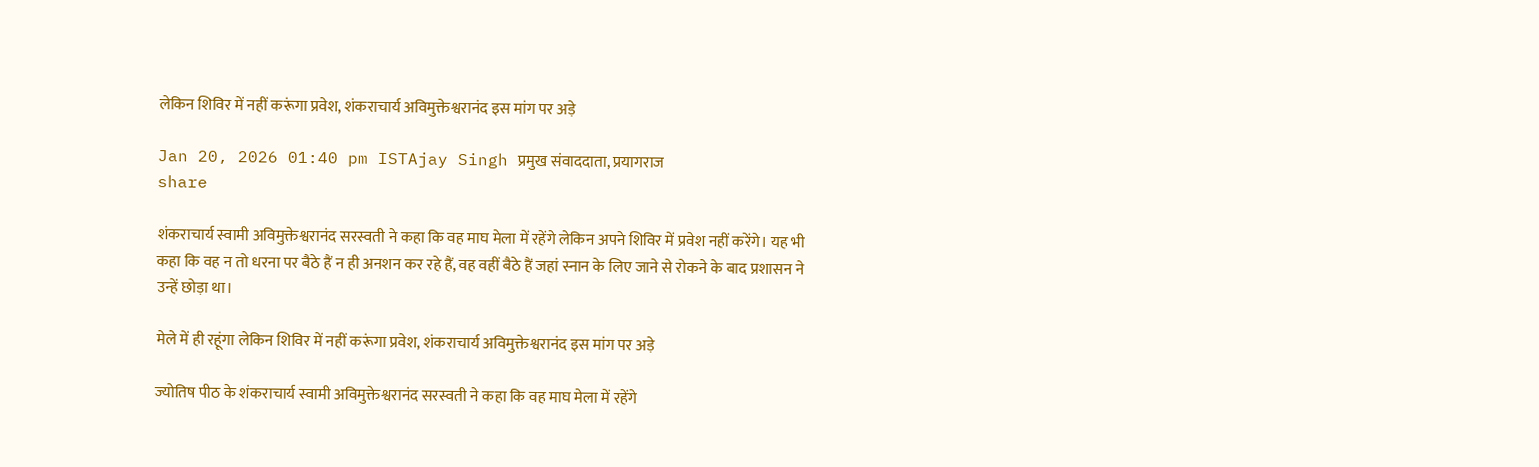लेकिन शिविर में नहीं करूंगा प्रवेश, शंकराचार्य अविमुक्तेश्वरानंद इस मांग पर अड़े

Jan 20, 2026 01:40 pm ISTAjay Singh प्रमुख संवाददाता, प्रयागराज
share

शंकराचार्य स्वामी अविमुक्तेश्वरानंद सरस्वती ने कहा कि वह माघ मेला में रहेंगे लेकिन अपने शिविर में प्रवेश नहीं करेंगे। यह भी कहा कि वह न तो धरना पर बैठे हैं न ही अनशन कर रहे हैं, वह वहीं बैठे हैं जहां स्नान के लिए जाने से रोकने के बाद प्रशासन ने उन्हें छोड़ा था।

मेले में ही रहूंगा लेकिन शिविर में नहीं करूंगा प्रवेश, शंकराचार्य अविमुक्तेश्वरानंद इस मांग पर अड़े

ज्योतिष पीठ के शंकराचार्य स्वामी अविमुक्तेश्वरानंद सरस्वती ने कहा कि वह माघ मेला में रहेंगे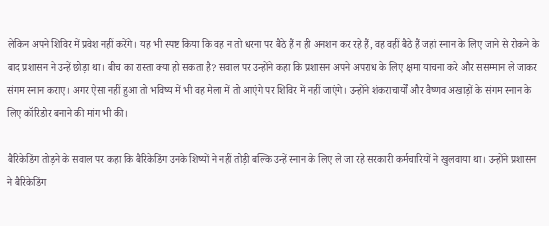लेकिन अपने शिविर में प्रवेश नहीं करेंगे। यह भी स्पष्ट किया कि वह न तो धरना पर बैठे हैं न ही अनशन कर रहे हैं, वह वहीं बैठे हैं जहां स्नान के लिए जाने से रोकने के बाद प्रशासन ने उन्हें छोड़ा था। बीच का रास्ता क्या हो सकता है? सवाल पर उन्होंने कहा कि प्रशासन अपने अपराध के लिए क्षमा याचना करे और ससम्मान ले जाकर संगम स्नान कराए। अगर ऐसा नहीं हुआ तो भविष्य में भी वह मेला में तो आएंगे पर शिविर में नहीं जाएंगे। उन्होंने शंकराचार्यों और वैष्णव अखाड़ों के संगम स्नान के लिए कॉरिडोर बनाने की मांग भी की।

बैरिकेडिंग तोड़ने के सवाल पर कहा कि बैरिकेडिंग उनके शिष्यों ने नहीं तोड़ी बल्कि उन्हें स्नान के लिए ले जा रहे सरकारी कर्मचारियों ने खुलवाया था। उन्होंने प्रशासन ने बैरिकेडिंग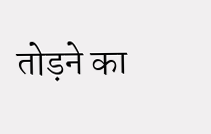तोड़ने का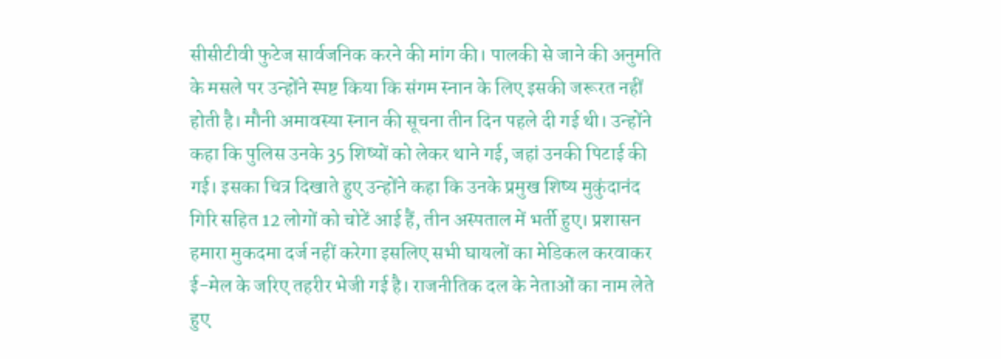सीसीटीवी फुटेज सार्वजनिक करने की मांग की। पालकी से जाने की अनुमति के मसले पर उन्होंने स्पष्ट किया कि संगम स्नान के लिए इसकी जरूरत नहीं होती है। मौनी अमावस्या स्नान की सूचना तीन दिन पहले दी गई थी। उन्होंने कहा कि पुलिस उनके 35 शिष्यों को लेकर थाने गई, जहां उनकी पिटाई की गई। इसका चित्र दिखाते हुए उन्होंने कहा कि उनके प्रमुख शिष्य मुकुंदानंद गिरि सहित 12 लोगों को चोटें आई हैं, तीन अस्पताल में भर्ती हुए। प्रशासन हमारा मुकदमा दर्ज नहीं करेगा इसलिए सभी घायलों का मेडिकल करवाकर ई-मेल के जरिए तहरीर भेजी गई है। राजनीतिक दल के नेताओं का नाम लेते हुए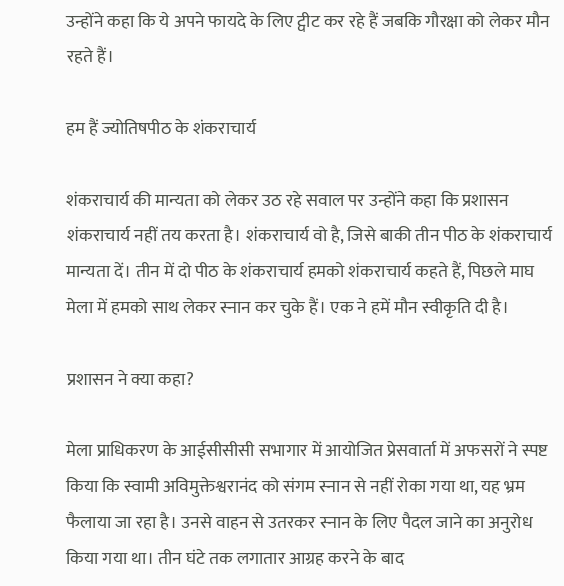उन्होंने कहा कि ये अपने फायदे के लिए ट्वीट कर रहे हैं जबकि गौरक्षा को लेकर मौन रहते हैं।

हम हैं ज्योतिषपीठ के शंकराचार्य

शंकराचार्य की मान्यता को लेकर उठ रहे सवाल पर उन्होंने कहा कि प्रशासन शंकराचार्य नहीं तय करता है। शंकराचार्य वो है, जिसे बाकी तीन पीठ के शंकराचार्य मान्यता दें। तीन में दो पीठ के शंकराचार्य हमको शंकराचार्य कहते हैं, पिछले माघ मेला में हमको साथ लेकर स्नान कर चुके हैं। एक ने हमें मौन स्वीकृति दी है।

प्रशासन ने क्या कहा?

मेला प्राधिकरण के आईसीसीसी सभागार में आयोजित प्रेसवार्ता में अफसरों ने स्पष्ट किया कि स्वामी अविमुक्तेश्वरानंद को संगम स्नान से नहीं रोका गया था, यह भ्रम फैलाया जा रहा है। उनसे वाहन से उतरकर स्नान के लिए पैदल जाने का अनुरोध किया गया था। तीन घंटे तक लगातार आग्रह करने के बाद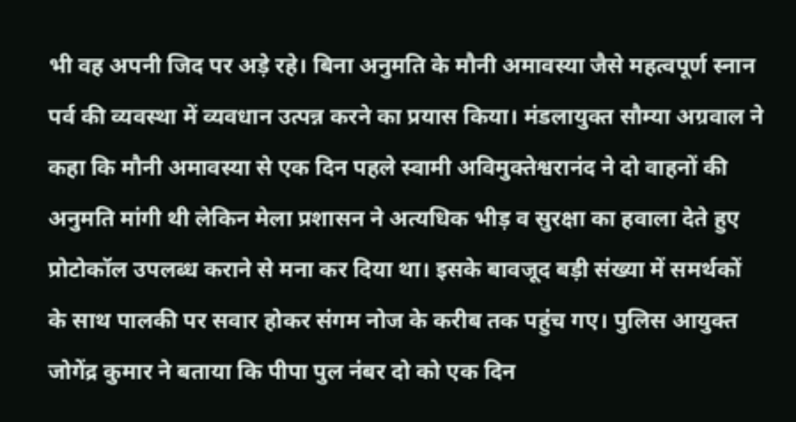भी वह अपनी जिद पर अड़े रहे। बिना अनुमति के मौनी अमावस्या जैसे महत्वपूर्ण स्नान पर्व की व्यवस्था में व्यवधान उत्पन्न करने का प्रयास किया। मंडलायुक्त सौम्या अग्रवाल ने कहा कि मौनी अमावस्या से एक दिन पहले स्वामी अविमुक्तेश्वरानंद ने दो वाहनों की अनुमति मांगी थी लेकिन मेला प्रशासन ने अत्यधिक भीड़ व सुरक्षा का हवाला देते हुए प्रोटोकॉल उपलब्ध कराने से मना कर दिया था। इसके बावजूद बड़ी संख्या में समर्थकों के साथ पालकी पर सवार होकर संगम नोज के करीब तक पहुंच गए। पुलिस आयुक्त जोगेंद्र कुमार ने बताया कि पीपा पुल नंबर दो को एक दिन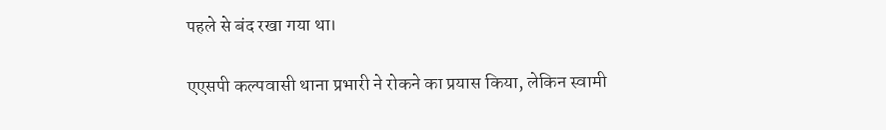पहले से बंद रखा गया था।

एएसपी कल्पवासी थाना प्रभारी ने रोकने का प्रयास किया, लेकिन स्वामी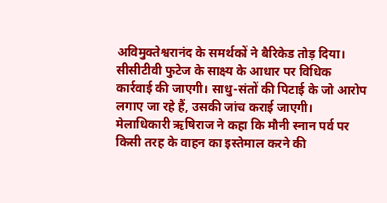अविमुक्तेश्वरानंद के समर्थकों ने बैरिकेड तोड़ दिया। सीसीटीवी फुटेज के साक्ष्य के आधार पर विधिक कार्रवाई की जाएगी। साधु-संतों की पिटाई के जो आरोप लगाए जा रहे हैं, उसकी जांच कराई जाएगी। मेलाधिकारी ऋषिराज ने कहा कि मौनी स्नान पर्व पर किसी तरह के वाहन का इस्तेमाल करने की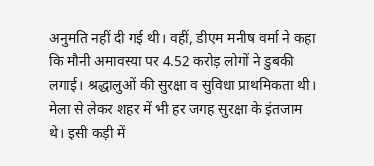अनुमति नहीं दी गई थी। वहीं, डीएम मनीष वर्मा ने कहा कि मौनी अमावस्या पर 4.52 करोड़ लोगों ने डुबकी लगाई। श्रद्धालुओं की सुरक्षा व सुविधा प्राथमिकता थी। मेला से लेकर शहर में भी हर जगह सुरक्षा के इंतजाम थे। इसी कड़ी में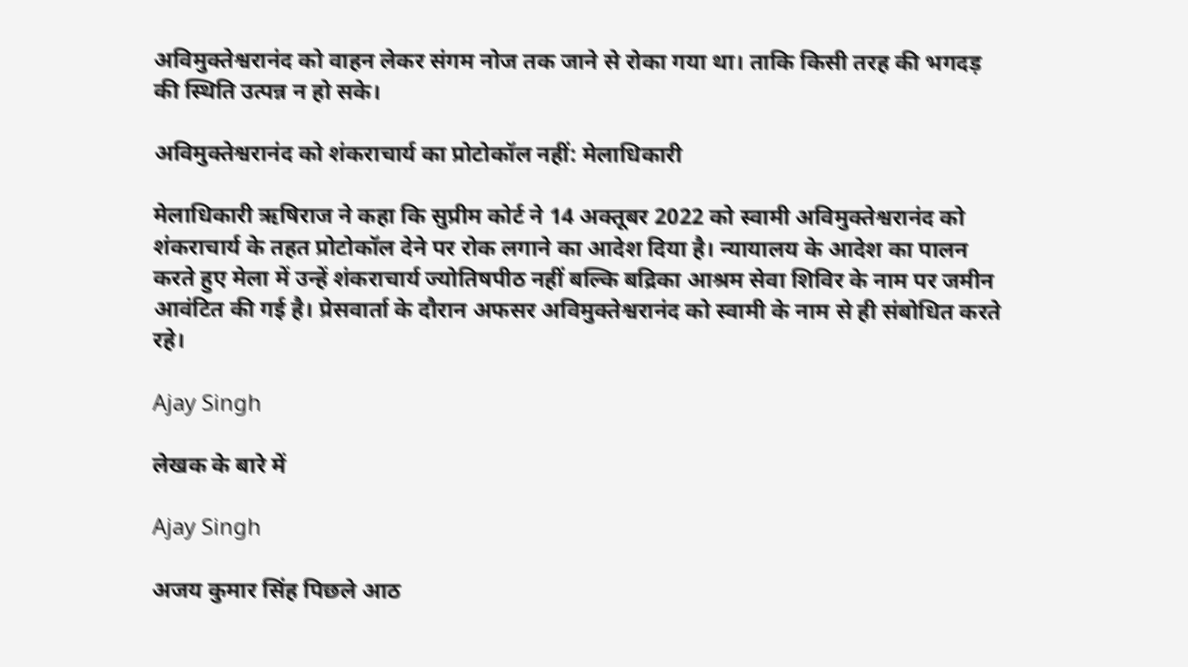अविमुक्तेश्वरानंद को वाहन लेकर संगम नोज तक जाने से रोका गया था। ताकि किसी तरह की भगदड़ की स्थिति उत्पन्न न हो सके।

अविमुक्तेश्वरानंद को शंकराचार्य का प्रोटोकॉल नहीं: मेलाधिकारी

मेलाधिकारी ऋषिराज ने कहा कि सुप्रीम कोर्ट ने 14 अक्तूबर 2022 को स्वामी अविमुक्तेश्वरानंद को शंकराचार्य के तहत प्रोटोकॉल देने पर रोक लगाने का आदेश दिया है। न्यायालय के आदेश का पालन करते हुए मेला में उन्हें शंकराचार्य ज्योतिषपीठ नहीं बल्कि बद्रिका आश्रम सेवा शिविर के नाम पर जमीन आवंटित की गई है। प्रेसवार्ता के दौरान अफसर अविमुक्तेश्वरानंद को स्वामी के नाम से ही संबोधित करते रहे।

Ajay Singh

लेखक के बारे में

Ajay Singh

अजय कुमार सिंह पिछले आठ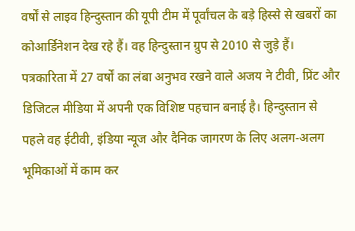वर्षों से लाइव हिन्दुस्तान की यूपी टीम में पूर्वांचल के बड़े हिस्से से खबरों का कोआर्डिनेशन देख रहे हैं। वह हिन्दुस्तान ग्रुप से 2010 से जुड़े हैं। पत्रकारिता में 27 वर्षों का लंबा अनुभव रखने वाले अजय ने टीवी, प्रिंट और डिजिटल मीडिया में अपनी एक विशिष्ट पहचान बनाई है। हिन्दुस्तान से पहले वह ईटीवी, इंडिया न्यूज और दैनिक जागरण के लिए अलग-अलग भूमिकाओं में काम कर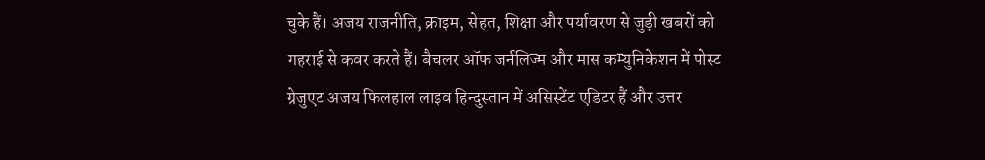चुके हैं। अजय राजनीति, क्राइम, सेहत, शिक्षा और पर्यावरण से जुड़ी खबरों को गहराई से कवर करते हैं। बैचलर ऑफ जर्नलिज्म और मास कम्युनिकेशन में पोस्ट ग्रेजुएट अजय फिलहाल लाइव हिन्दुस्तान में असिस्टेंट एडिटर हैं और उत्तर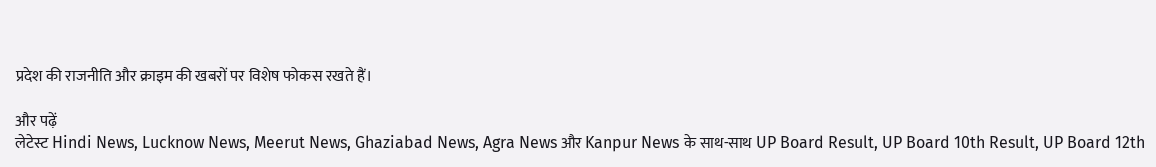प्रदेश की राजनीति और क्राइम की खबरों पर विशेष फोकस रखते हैं।

और पढ़ें
लेटेस्ट Hindi News, Lucknow News, Meerut News, Ghaziabad News, Agra News और Kanpur News के साथ-साथ UP Board Result, UP Board 10th Result, UP Board 12th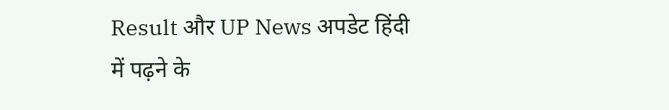Result और UP News अपडेट हिंदी में पढ़ने के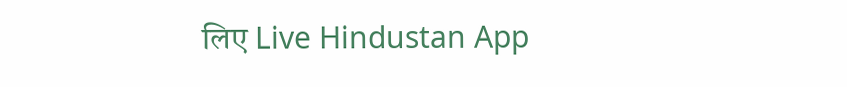लिए Live Hindustan App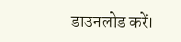डाउनलोड करें।